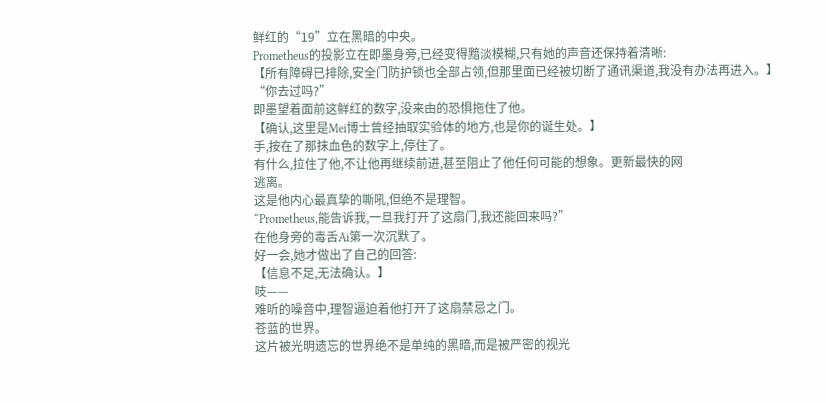鲜红的“19”立在黑暗的中央。
Prometheus的投影立在即墨身旁,已经变得黯淡模糊,只有她的声音还保持着清晰:
【所有障碍已排除,安全门防护锁也全部占领,但那里面已经被切断了通讯渠道,我没有办法再进入。】
“你去过吗?”
即墨望着面前这鲜红的数字,没来由的恐惧拖住了他。
【确认,这里是Mei博士曾经抽取实验体的地方,也是你的诞生处。】
手,按在了那抹血色的数字上,停住了。
有什么,拉住了他,不让他再继续前进,甚至阻止了他任何可能的想象。更新最快的网
逃离。
这是他内心最真挚的嘶吼,但绝不是理智。
“Prometheus,能告诉我,一旦我打开了这扇门,我还能回来吗?”
在他身旁的毒舌Ai第一次沉默了。
好一会,她才做出了自己的回答:
【信息不足,无法确认。】
吱——
难听的噪音中,理智逼迫着他打开了这扇禁忌之门。
苍蓝的世界。
这片被光明遗忘的世界绝不是单纯的黑暗,而是被严密的视光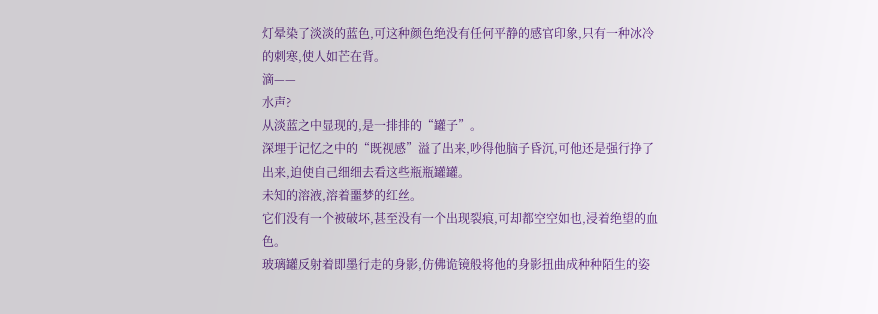灯晕染了淡淡的蓝色,可这种颜色绝没有任何平静的感官印象,只有一种冰冷的刺寒,使人如芒在背。
滴——
水声?
从淡蓝之中显现的,是一排排的“罐子”。
深埋于记忆之中的“既视感”溢了出来,吵得他脑子昏沉,可他还是强行挣了出来,迫使自己细细去看这些瓶瓶罐罐。
未知的溶液,溶着噩梦的红丝。
它们没有一个被破坏,甚至没有一个出现裂痕,可却都空空如也,浸着绝望的血色。
玻璃罐反射着即墨行走的身影,仿佛诡镜般将他的身影扭曲成种种陌生的姿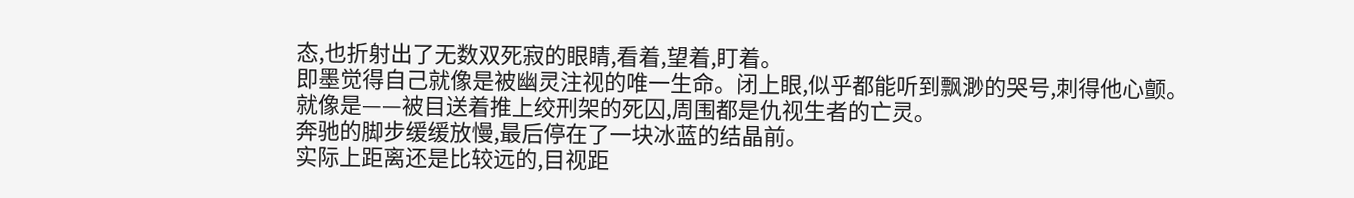态,也折射出了无数双死寂的眼睛,看着,望着,盯着。
即墨觉得自己就像是被幽灵注视的唯一生命。闭上眼,似乎都能听到飘渺的哭号,刺得他心颤。
就像是——被目送着推上绞刑架的死囚,周围都是仇视生者的亡灵。
奔驰的脚步缓缓放慢,最后停在了一块冰蓝的结晶前。
实际上距离还是比较远的,目视距